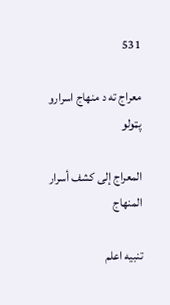531

معراج ته د منهاج اسرارو پټولو

المعراج إلى كشف أسرار المنهاج

تنبيه اعلم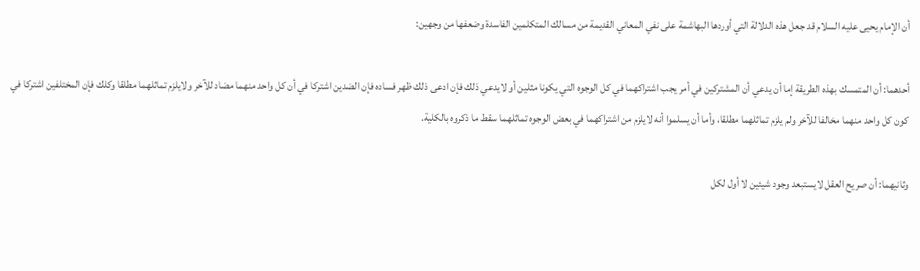أن الإمام يحيى عليه السلام قد جعل هذه الدلالة التي أوردها البهاشمة على نفي المعاني القديمة من مسالك المتكلمين الفاسدة وضعفها من وجهين:

أحدهما: أن المتمسك بهذه الطريقة إما أن يدعي أن المشتركين في أمر يجب اشتراكهما في كل الوجوه التي يكونا مثلين أو لايدعي ذلك فإن ادعى ذلك ظهر فساده فإن الضدين اشتركا في أن كل واحد منهما مضاد للآخر ولايلزم تماثلهما مطلقا وكلك فإن المختلفين اشتركا في كون كل واحد منهما مخالفا للآخر ولم يلزم تماثلهما مطلقا، وأما أن يسلموا أنه لايلزم من اشتراكهما في بعض الوجوه تماثلهما سقط ما ذكروه بالكلية.

وثانيهما: أن صريح العقل لايستبعد وجود شيئين لا أول لكل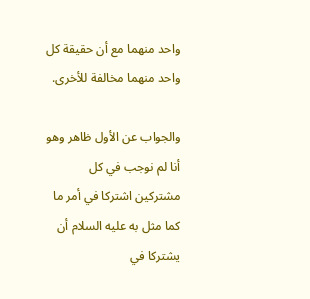واحد منهما مع أن حقيقة كل واحد منهما مخالفة للأخرى.

والجواب عن الأول ظاهر وهو أنا لم نوجب في كل مشتركين اشتركا في أمر ما كما مثل به عليه السلام أن يشتركا في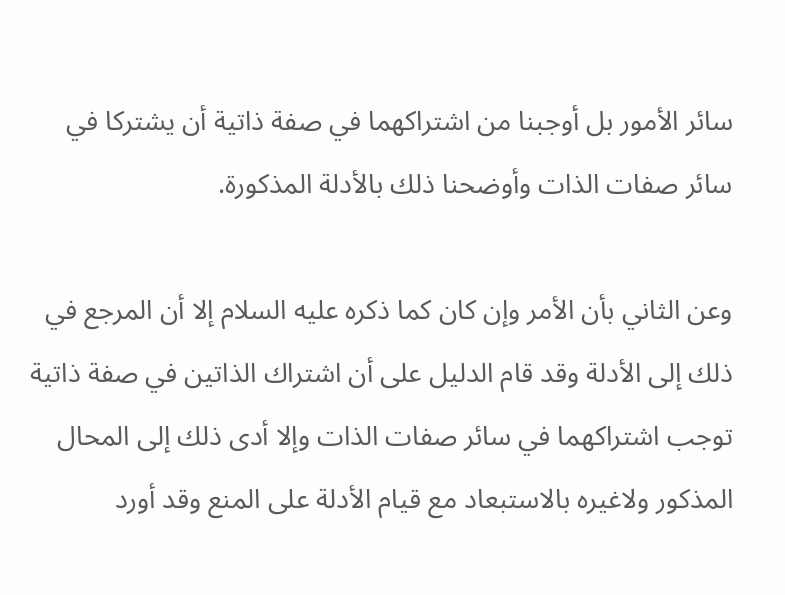سائر الأمور بل أوجبنا من اشتراكهما في صفة ذاتية أن يشتركا في سائر صفات الذات وأوضحنا ذلك بالأدلة المذكورة.

وعن الثاني بأن الأمر وإن كان كما ذكره عليه السلام إلا أن المرجع في ذلك إلى الأدلة وقد قام الدليل على أن اشتراك الذاتين في صفة ذاتية توجب اشتراكهما في سائر صفات الذات وإلا أدى ذلك إلى المحال المذكور ولاغيره بالاستبعاد مع قيام الأدلة على المنع وقد أورد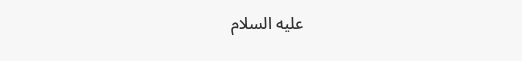عليه السلام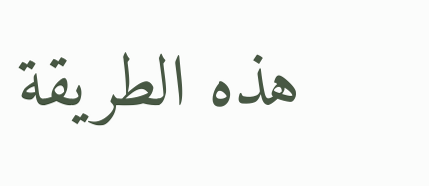هذه الطريقة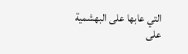التي عابها على البهشمية على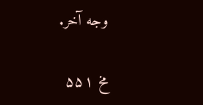وجه آخر.

مخ ۵۵۱